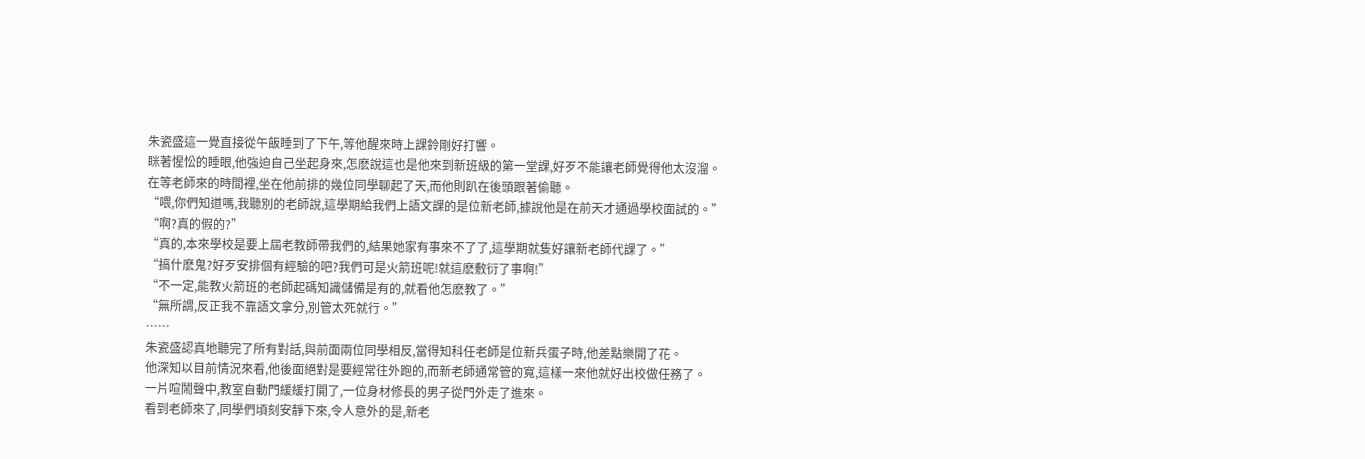朱瓷盛這一覺直接從午飯睡到了下午,等他醒來時上課鈴剛好打響。
眯著惺忪的睡眼,他強迫自己坐起身來,怎麽說這也是他來到新班級的第一堂課,好歹不能讓老師覺得他太沒溜。
在等老師來的時間裡,坐在他前排的幾位同學聊起了天,而他則趴在後頭跟著偷聽。
“喂,你們知道嗎,我聽別的老師說,這學期給我們上語文課的是位新老師,據說他是在前天才通過學校面試的。”
“啊?真的假的?”
“真的,本來學校是要上屆老教師帶我們的,結果她家有事來不了了,這學期就隻好讓新老師代課了。”
“搞什麽鬼?好歹安排個有經驗的吧?我們可是火箭班呢!就這麽敷衍了事啊!”
“不一定,能教火箭班的老師起碼知識儲備是有的,就看他怎麽教了。”
“無所謂,反正我不靠語文拿分,別管太死就行。”
……
朱瓷盛認真地聽完了所有對話,與前面兩位同學相反,當得知科任老師是位新兵蛋子時,他差點樂開了花。
他深知以目前情況來看,他後面絕對是要經常往外跑的,而新老師通常管的寬,這樣一來他就好出校做任務了。
一片喧鬧聲中,教室自動門緩緩打開了,一位身材修長的男子從門外走了進來。
看到老師來了,同學們頃刻安靜下來,令人意外的是,新老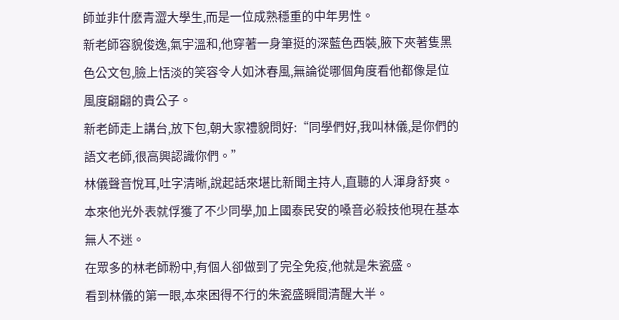師並非什麽青澀大學生,而是一位成熟穩重的中年男性。
新老師容貌俊逸,氣宇溫和,他穿著一身筆挺的深藍色西裝,腋下夾著隻黑色公文包,臉上恬淡的笑容令人如沐春風,無論從哪個角度看他都像是位風度翩翩的貴公子。
新老師走上講台,放下包,朝大家禮貌問好:“同學們好,我叫林儀,是你們的語文老師,很高興認識你們。”
林儀聲音悅耳,吐字清晰,說起話來堪比新聞主持人,直聽的人渾身舒爽。
本來他光外表就俘獲了不少同學,加上國泰民安的嗓音必殺技他現在基本無人不迷。
在眾多的林老師粉中,有個人卻做到了完全免疫,他就是朱瓷盛。
看到林儀的第一眼,本來困得不行的朱瓷盛瞬間清醒大半。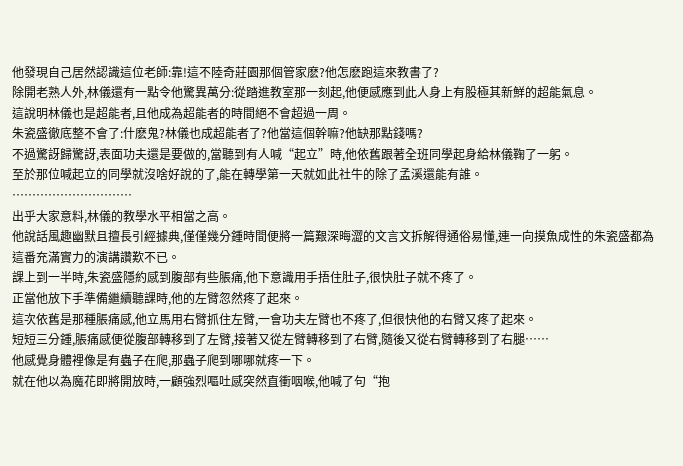他發現自己居然認識這位老師:靠!這不陸奇莊園那個管家麽?他怎麽跑這來教書了?
除開老熟人外,林儀還有一點令他驚異萬分:從踏進教室那一刻起,他便感應到此人身上有股極其新鮮的超能氣息。
這說明林儀也是超能者,且他成為超能者的時間絕不會超過一周。
朱瓷盛徹底整不會了:什麽鬼?林儀也成超能者了?他當這個幹嘛?他缺那點錢嗎?
不過驚訝歸驚訝,表面功夫還是要做的,當聽到有人喊“起立”時,他依舊跟著全班同學起身給林儀鞠了一躬。
至於那位喊起立的同學就沒啥好說的了,能在轉學第一天就如此社牛的除了孟溪還能有誰。
…………………………
出乎大家意料,林儀的教學水平相當之高。
他說話風趣幽默且擅長引經據典,僅僅幾分鍾時間便將一篇艱深晦澀的文言文拆解得通俗易懂,連一向摸魚成性的朱瓷盛都為這番充滿實力的演講讚歎不已。
課上到一半時,朱瓷盛隱約感到腹部有些脹痛,他下意識用手捂住肚子,很快肚子就不疼了。
正當他放下手準備繼續聽課時,他的左臂忽然疼了起來。
這次依舊是那種脹痛感,他立馬用右臂抓住左臂,一會功夫左臂也不疼了,但很快他的右臂又疼了起來。
短短三分鍾,脹痛感便從腹部轉移到了左臂,接著又從左臂轉移到了右臂,隨後又從右臂轉移到了右腿……
他感覺身體裡像是有蟲子在爬,那蟲子爬到哪哪就疼一下。
就在他以為魔花即將開放時,一顧強烈嘔吐感突然直衝咽喉,他喊了句“抱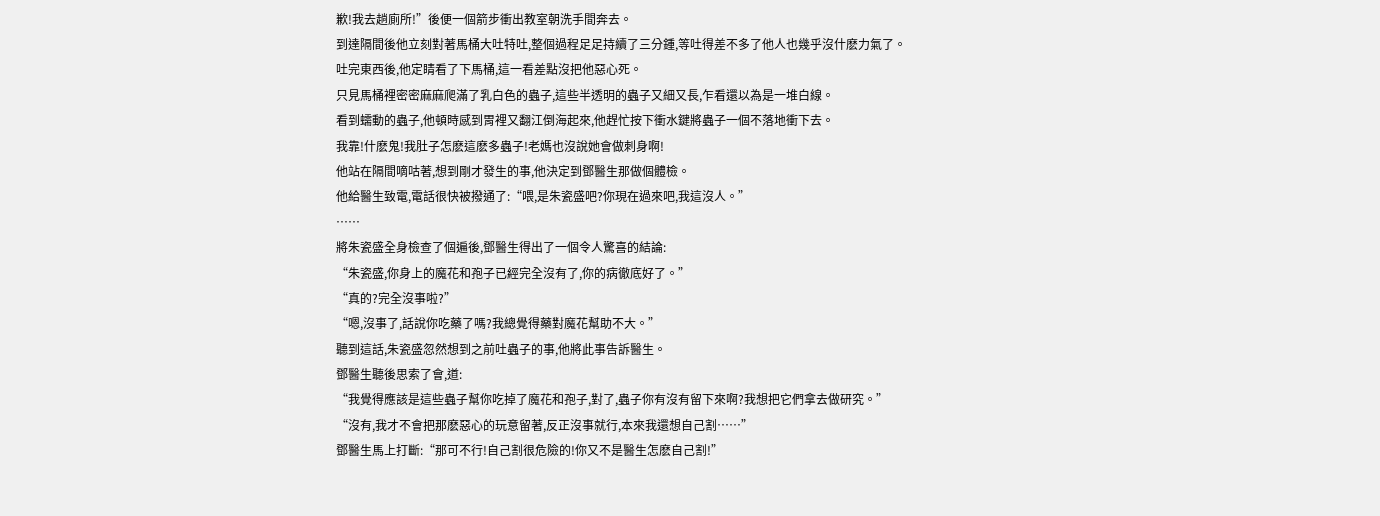歉!我去趟廁所!”後便一個箭步衝出教室朝洗手間奔去。
到達隔間後他立刻對著馬桶大吐特吐,整個過程足足持續了三分鍾,等吐得差不多了他人也幾乎沒什麽力氣了。
吐完東西後,他定睛看了下馬桶,這一看差點沒把他惡心死。
只見馬桶裡密密麻麻爬滿了乳白色的蟲子,這些半透明的蟲子又細又長,乍看還以為是一堆白線。
看到蠕動的蟲子,他頓時感到胃裡又翻江倒海起來,他趕忙按下衝水鍵將蟲子一個不落地衝下去。
我靠!什麽鬼!我肚子怎麽這麽多蟲子!老媽也沒說她會做刺身啊!
他站在隔間嘀咕著,想到剛才發生的事,他決定到鄧醫生那做個體檢。
他給醫生致電,電話很快被撥通了:“喂,是朱瓷盛吧?你現在過來吧,我這沒人。”
……
將朱瓷盛全身檢查了個遍後,鄧醫生得出了一個令人驚喜的結論:
“朱瓷盛,你身上的魔花和孢子已經完全沒有了,你的病徹底好了。”
“真的?完全沒事啦?”
“嗯,沒事了,話說你吃藥了嗎?我總覺得藥對魔花幫助不大。”
聽到這話,朱瓷盛忽然想到之前吐蟲子的事,他將此事告訴醫生。
鄧醫生聽後思索了會,道:
“我覺得應該是這些蟲子幫你吃掉了魔花和孢子,對了,蟲子你有沒有留下來啊?我想把它們拿去做研究。”
“沒有,我才不會把那麽惡心的玩意留著,反正沒事就行,本來我還想自己割……”
鄧醫生馬上打斷:“那可不行!自己割很危險的!你又不是醫生怎麽自己割!”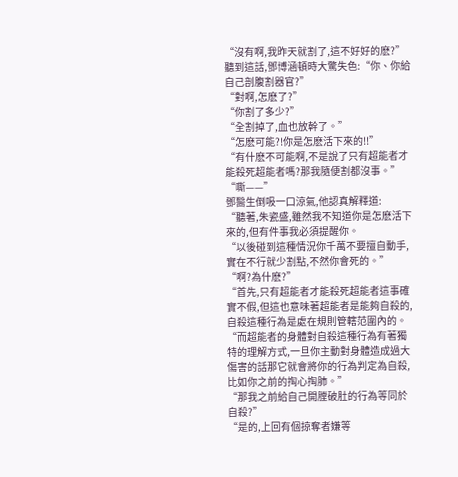“沒有啊,我昨天就割了,這不好好的麽?”
聽到這話,鄧博涵頓時大驚失色:“你、你給自己剖腹割器官?”
“對啊,怎麽了?”
“你割了多少?”
“全割掉了,血也放幹了。”
“怎麽可能?!你是怎麽活下來的!!”
“有什麽不可能啊,不是說了只有超能者才能殺死超能者嗎?那我隨便割都沒事。”
“嘶——”
鄧醫生倒吸一口涼氣,他認真解釋道:
“聽著,朱瓷盛,雖然我不知道你是怎麽活下來的,但有件事我必須提醒你。
“以後碰到這種情況你千萬不要擅自動手,實在不行就少割點,不然你會死的。”
“啊?為什麽?”
“首先,只有超能者才能殺死超能者這事確實不假,但這也意味著超能者是能夠自殺的,自殺這種行為是處在規則管轄范圍內的。
“而超能者的身體對自殺這種行為有著獨特的理解方式,一旦你主動對身體造成過大傷害的話那它就會將你的行為判定為自殺,比如你之前的掏心掏肺。”
“那我之前給自己開膛破肚的行為等同於自殺?”
“是的,上回有個掠奪者嫌等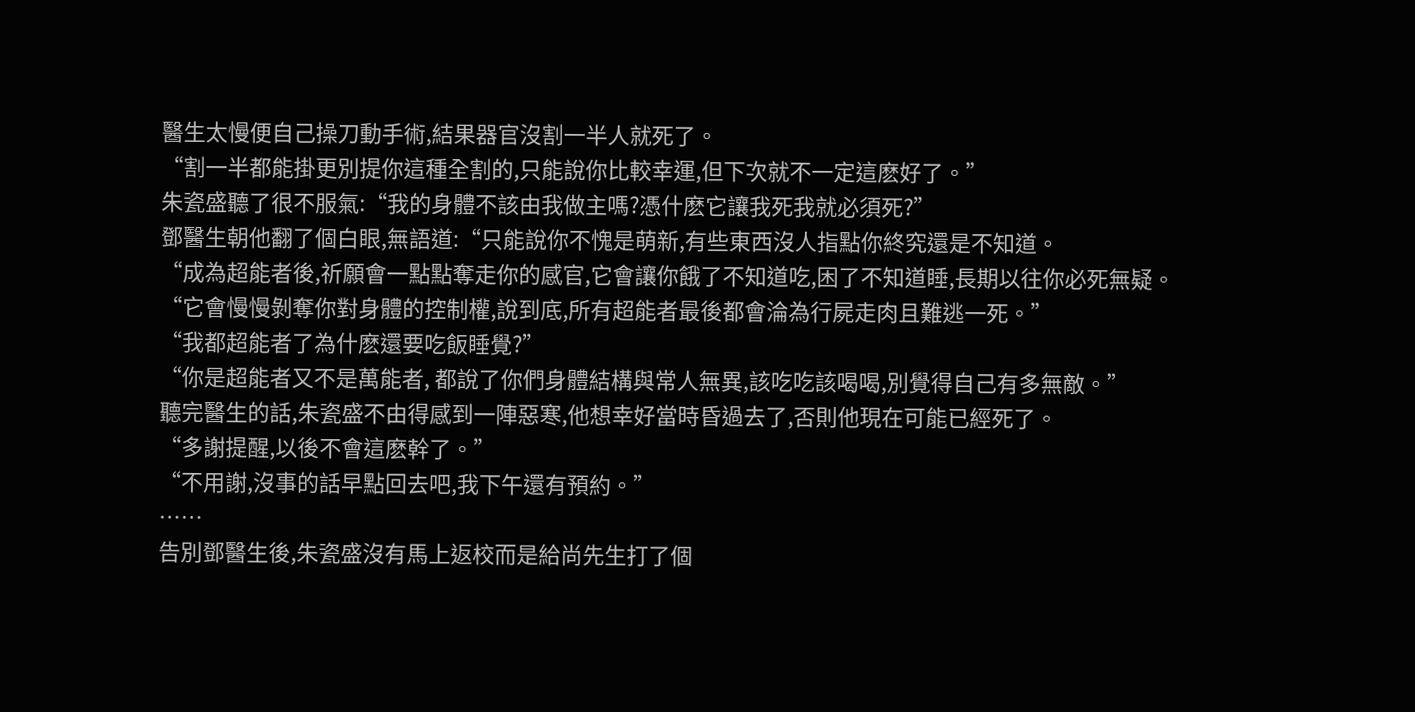醫生太慢便自己操刀動手術,結果器官沒割一半人就死了。
“割一半都能掛更別提你這種全割的,只能說你比較幸運,但下次就不一定這麽好了。”
朱瓷盛聽了很不服氣:“我的身體不該由我做主嗎?憑什麽它讓我死我就必須死?”
鄧醫生朝他翻了個白眼,無語道:“只能說你不愧是萌新,有些東西沒人指點你終究還是不知道。
“成為超能者後,祈願會一點點奪走你的感官,它會讓你餓了不知道吃,困了不知道睡,長期以往你必死無疑。
“它會慢慢剝奪你對身體的控制權,說到底,所有超能者最後都會淪為行屍走肉且難逃一死。”
“我都超能者了為什麽還要吃飯睡覺?”
“你是超能者又不是萬能者, 都說了你們身體結構與常人無異,該吃吃該喝喝,別覺得自己有多無敵。”
聽完醫生的話,朱瓷盛不由得感到一陣惡寒,他想幸好當時昏過去了,否則他現在可能已經死了。
“多謝提醒,以後不會這麽幹了。”
“不用謝,沒事的話早點回去吧,我下午還有預約。”
……
告別鄧醫生後,朱瓷盛沒有馬上返校而是給尚先生打了個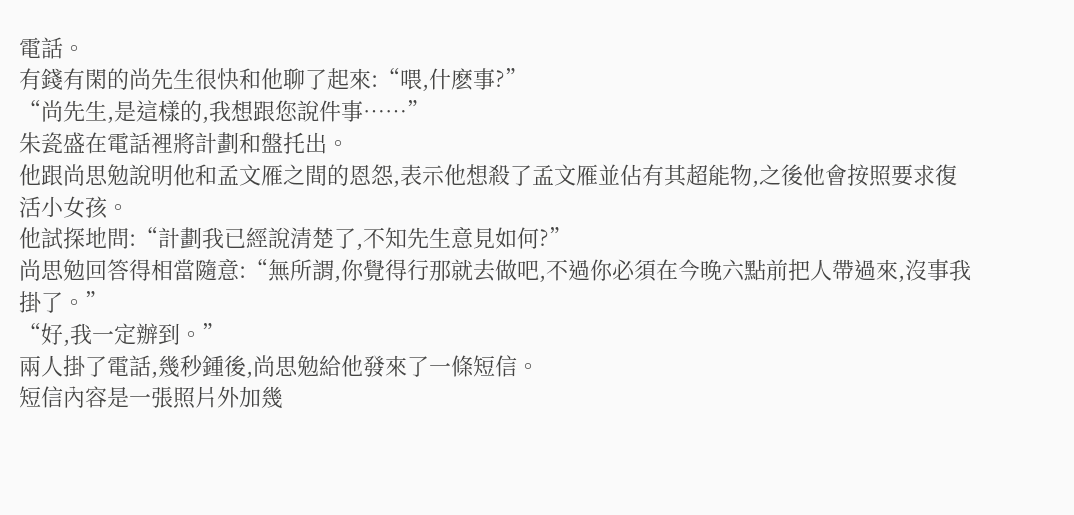電話。
有錢有閑的尚先生很快和他聊了起來:“喂,什麽事?”
“尚先生,是這樣的,我想跟您說件事……”
朱瓷盛在電話裡將計劃和盤托出。
他跟尚思勉說明他和孟文雁之間的恩怨,表示他想殺了孟文雁並佔有其超能物,之後他會按照要求復活小女孩。
他試探地問:“計劃我已經說清楚了,不知先生意見如何?”
尚思勉回答得相當隨意:“無所謂,你覺得行那就去做吧,不過你必須在今晚六點前把人帶過來,沒事我掛了。”
“好,我一定辦到。”
兩人掛了電話,幾秒鍾後,尚思勉給他發來了一條短信。
短信內容是一張照片外加幾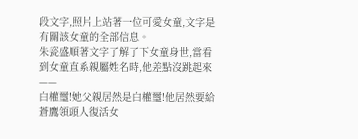段文字,照片上站著一位可愛女童,文字是有關該女童的全部信息。
朱瓷盛順著文字了解了下女童身世,當看到女童直系親屬姓名時,他差點沒跳起來——
白權璽!她父親居然是白權璽!他居然要給蒼鷹領頭人復活女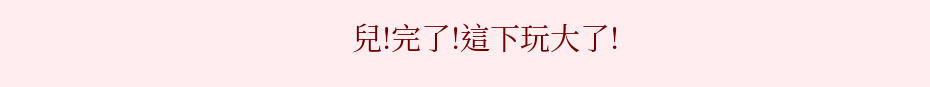兒!完了!這下玩大了!